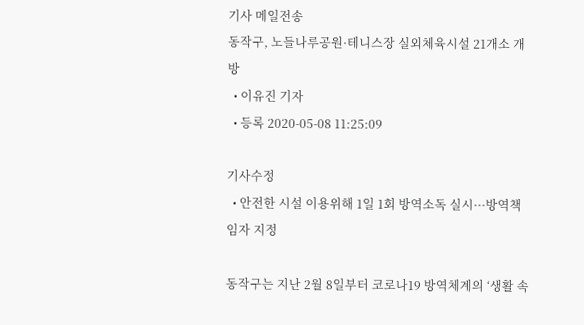기사 메일전송
동작구, 노들나루공원·테니스장 실외체육시설 21개소 개방
  • 이유진 기자
  • 등록 2020-05-08 11:25:09

기사수정
  • 안전한 시설 이용위해 1일 1회 방역소독 실시···방역책임자 지정

동작구는 지난 2월 8일부터 코로나19 방역체계의 ‘생활 속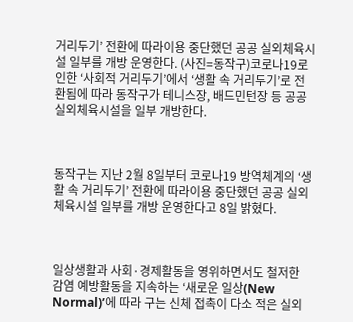거리두기’ 전환에 따라이용 중단했던 공공 실외체육시설 일부를 개방 운영한다. (사진=동작구)코로나19로 인한 ‘사회적 거리두기’에서 ‘생활 속 거리두기’로 전환됨에 따라 동작구가 테니스장, 배드민턴장 등 공공 실외체육시설을 일부 개방한다.



동작구는 지난 2월 8일부터 코로나19 방역체계의 ‘생활 속 거리두기’ 전환에 따라이용 중단했던 공공 실외체육시설 일부를 개방 운영한다고 8일 밝혔다.



일상생활과 사회·경제활동을 영위하면서도 철저한 감염 예방활동을 지속하는 ‘새로운 일상(New Normal)’에 따라 구는 신체 접촉이 다소 적은 실외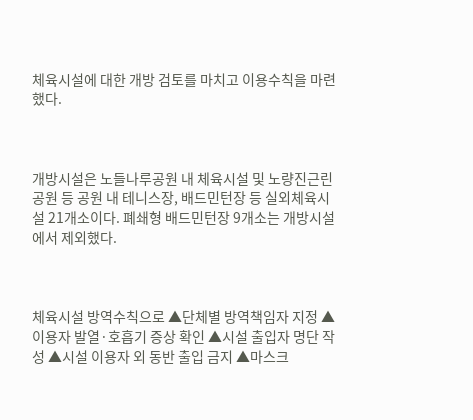체육시설에 대한 개방 검토를 마치고 이용수칙을 마련했다.



개방시설은 노들나루공원 내 체육시설 및 노량진근린공원 등 공원 내 테니스장, 배드민턴장 등 실외체육시설 21개소이다. 폐쇄형 배드민턴장 9개소는 개방시설에서 제외했다.



체육시설 방역수칙으로 ▲단체별 방역책임자 지정 ▲이용자 발열·호흡기 증상 확인 ▲시설 출입자 명단 작성 ▲시설 이용자 외 동반 출입 금지 ▲마스크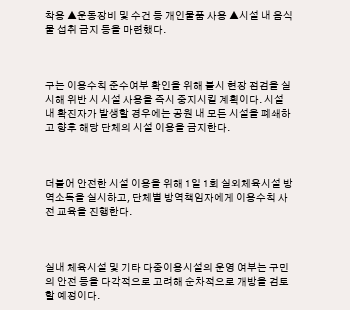착용 ▲운동장비 및 수건 등 개인물품 사용 ▲시설 내 음식물 섭취 금지 등을 마련했다.



구는 이용수칙 준수여부 확인을 위해 불시 현장 점검을 실시해 위반 시 시설 사용을 즉시 중지시킬 계획이다. 시설 내 확진자가 발생할 경우에는 공원 내 모든 시설을 폐쇄하고 향후 해당 단체의 시설 이용을 금지한다.



더불어 안전한 시설 이용을 위해 1일 1회 실외체육시설 방역소독을 실시하고, 단체별 방역책임자에게 이용수칙 사전 교육을 진행한다.



실내 체육시설 및 기타 다중이용시설의 운영 여부는 구민의 안전 등을 다각적으로 고려해 순차적으로 개방을 검토할 예정이다.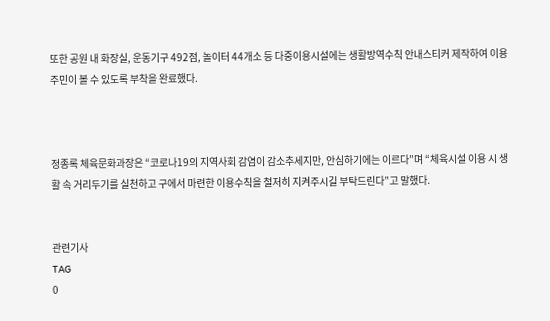또한 공원 내 화장실, 운동기구 492점, 놀이터 44개소 등 다중이용시설에는 생활방역수칙 안내스티커 제작하여 이용주민이 볼 수 있도록 부착을 완료했다.



정종록 체육문화과장은 “코로나19의 지역사회 감염이 감소추세지만, 안심하기에는 이르다”며 “체육시설 이용 시 생활 속 거리두기를 실천하고 구에서 마련한 이용수칙을 철저히 지켜주시길 부탁드린다”고 말했다.


관련기사
TAG
0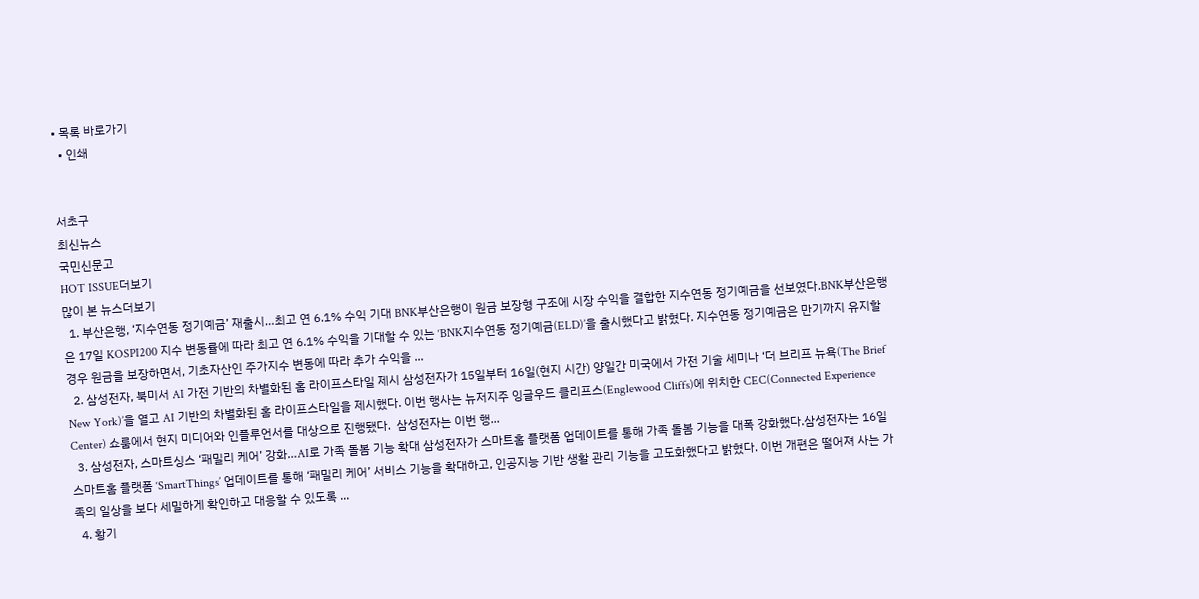• 목록 바로가기
  • 인쇄


서초구
최신뉴스
국민신문고
HOT ISSUE더보기
많이 본 뉴스더보기
  1. 부산은행, ‘지수연동 정기예금’ 재출시…최고 연 6.1% 수익 기대 BNK부산은행이 원금 보장형 구조에 시장 수익을 결합한 지수연동 정기예금을 선보였다.BNK부산은행은 17일 KOSPI200 지수 변동률에 따라 최고 연 6.1% 수익을 기대할 수 있는 ‘BNK지수연동 정기예금(ELD)’을 출시했다고 밝혔다. 지수연동 정기예금은 만기까지 유지할 경우 원금을 보장하면서, 기초자산인 주가지수 변동에 따라 추가 수익을 ...
  2. 삼성전자, 북미서 AI 가전 기반의 차별화된 홈 라이프스타일 제시 삼성전자가 15일부터 16일(현지 시간) 양일간 미국에서 가전 기술 세미나 ‘더 브리프 뉴욕(The Brief New York)’을 열고 AI 기반의 차별화된 홈 라이프스타일을 제시했다. 이번 행사는 뉴저지주 잉글우드 클리프스(Englewood Cliffs)에 위치한 CEC(Connected Experience Center) 쇼룸에서 현지 미디어와 인플루언서를 대상으로 진행됐다.  삼성전자는 이번 행...
  3. 삼성전자, 스마트싱스 ‘패밀리 케어’ 강화…AI로 가족 돌봄 기능 확대 삼성전자가 스마트홈 플랫폼 업데이트를 통해 가족 돌봄 기능을 대폭 강화했다.삼성전자는 16일 스마트홈 플랫폼 ‘SmartThings’ 업데이트를 통해 ‘패밀리 케어’ 서비스 기능을 확대하고, 인공지능 기반 생활 관리 기능을 고도화했다고 밝혔다. 이번 개편은 떨어져 사는 가족의 일상을 보다 세밀하게 확인하고 대응할 수 있도록 ...
  4. 황기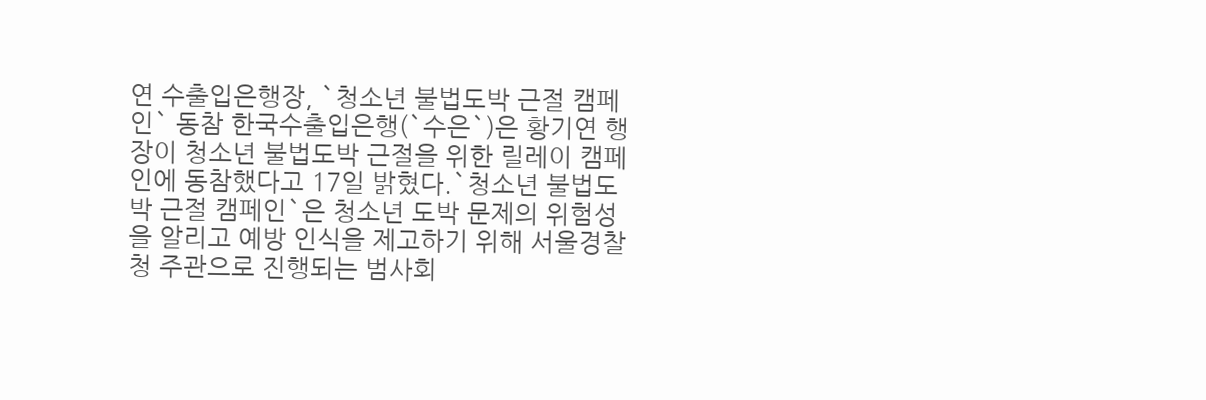연 수출입은행장, `청소년 불법도박 근절 캠페인` 동참 한국수출입은행(`수은`)은 황기연 행장이 청소년 불법도박 근절을 위한 릴레이 캠페인에 동참했다고 17일 밝혔다.`청소년 불법도박 근절 캠페인`은 청소년 도박 문제의 위험성을 알리고 예방 인식을 제고하기 위해 서울경찰청 주관으로 진행되는 범사회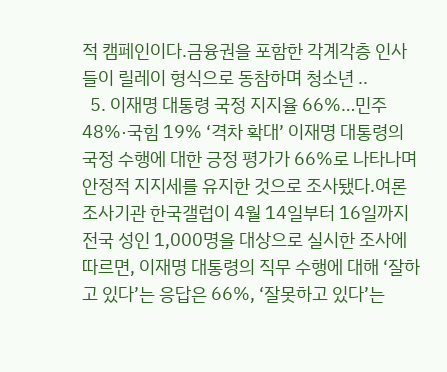적 캠페인이다.금융권을 포함한 각계각층 인사들이 릴레이 형식으로 동참하며 청소년 ..
  5. 이재명 대통령 국정 지지율 66%…민주 48%·국힘 19% ‘격차 확대’ 이재명 대통령의 국정 수행에 대한 긍정 평가가 66%로 나타나며 안정적 지지세를 유지한 것으로 조사됐다.여론조사기관 한국갤럽이 4월 14일부터 16일까지 전국 성인 1,000명을 대상으로 실시한 조사에 따르면, 이재명 대통령의 직무 수행에 대해 ‘잘하고 있다’는 응답은 66%, ‘잘못하고 있다’는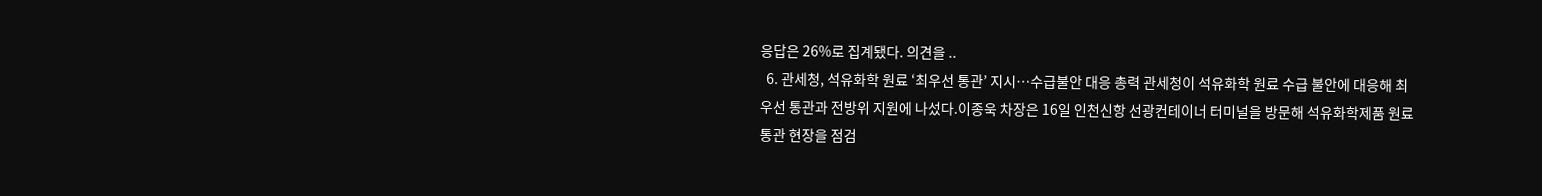응답은 26%로 집계됐다. 의견을 ..
  6. 관세청, 석유화학 원료 ‘최우선 통관’ 지시…수급불안 대응 총력 관세청이 석유화학 원료 수급 불안에 대응해 최우선 통관과 전방위 지원에 나섰다.이종욱 차장은 16일 인천신항 선광컨테이너 터미널을 방문해 석유화학제품 원료 통관 현장을 점검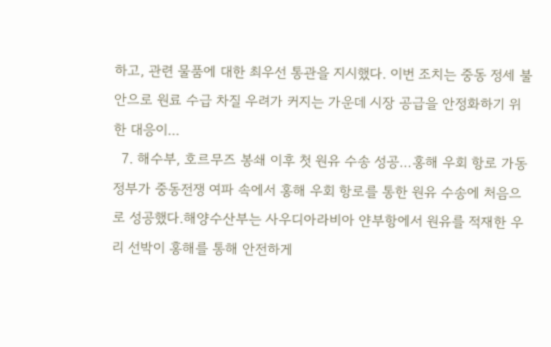하고, 관련 물품에 대한 최우선 통관을 지시했다. 이번 조치는 중동 정세 불안으로 원료 수급 차질 우려가 커지는 가운데 시장 공급을 안정화하기 위한 대응이...
  7. 해수부, 호르무즈 봉쇄 이후 첫 원유 수송 성공…홍해 우회 항로 가동 정부가 중동전쟁 여파 속에서 홍해 우회 항로를 통한 원유 수송에 처음으로 성공했다.해양수산부는 사우디아라비아 얀부항에서 원유를 적재한 우리 선박이 홍해를 통해 안전하게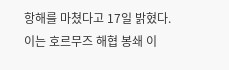항해를 마쳤다고 17일 밝혔다. 이는 호르무즈 해협 봉쇄 이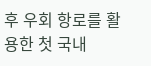후 우회 항로를 활용한 첫 국내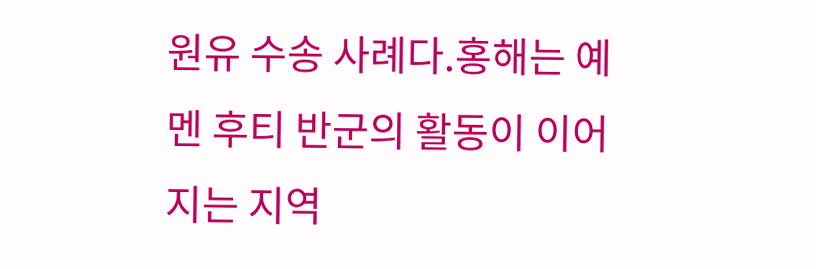원유 수송 사례다.홍해는 예멘 후티 반군의 활동이 이어지는 지역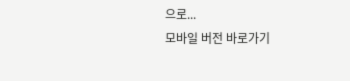으로...
모바일 버전 바로가기